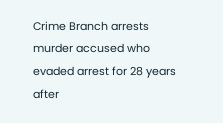Crime Branch arrests murder accused who evaded arrest for 28 years after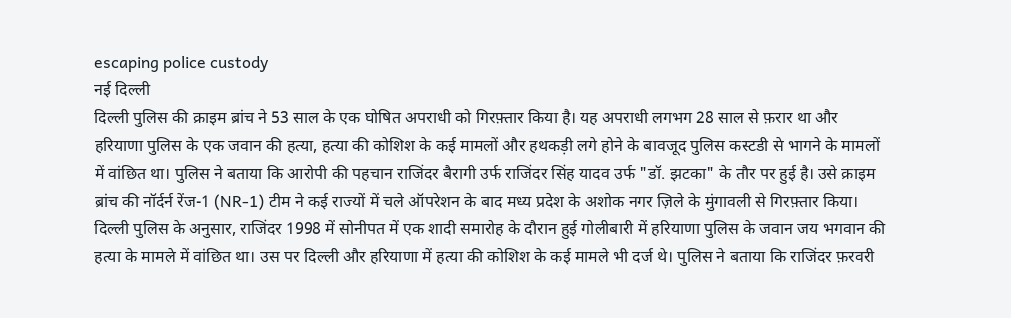escaping police custody
नई दिल्ली
दिल्ली पुलिस की क्राइम ब्रांच ने 53 साल के एक घोषित अपराधी को गिरफ़्तार किया है। यह अपराधी लगभग 28 साल से फ़रार था और हरियाणा पुलिस के एक जवान की हत्या, हत्या की कोशिश के कई मामलों और हथकड़ी लगे होने के बावजूद पुलिस कस्टडी से भागने के मामलों में वांछित था। पुलिस ने बताया कि आरोपी की पहचान राजिंदर बैरागी उर्फ राजिंदर सिंह यादव उर्फ "डॉ. झटका" के तौर पर हुई है। उसे क्राइम ब्रांच की नॉर्दर्न रेंज-1 (NR-1) टीम ने कई राज्यों में चले ऑपरेशन के बाद मध्य प्रदेश के अशोक नगर ज़िले के मुंगावली से गिरफ़्तार किया।
दिल्ली पुलिस के अनुसार, राजिंदर 1998 में सोनीपत में एक शादी समारोह के दौरान हुई गोलीबारी में हरियाणा पुलिस के जवान जय भगवान की हत्या के मामले में वांछित था। उस पर दिल्ली और हरियाणा में हत्या की कोशिश के कई मामले भी दर्ज थे। पुलिस ने बताया कि राजिंदर फ़रवरी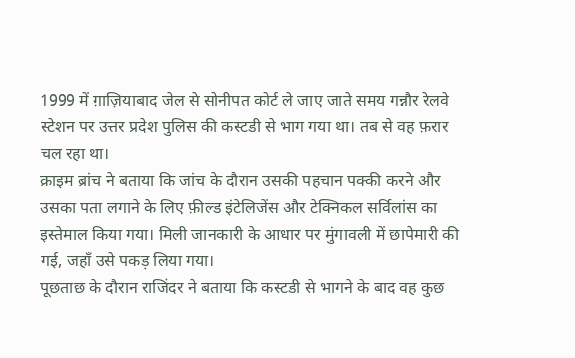1999 में ग़ाज़ियाबाद जेल से सोनीपत कोर्ट ले जाए जाते समय गन्नौर रेलवे स्टेशन पर उत्तर प्रदेश पुलिस की कस्टडी से भाग गया था। तब से वह फ़रार चल रहा था।
क्राइम ब्रांच ने बताया कि जांच के दौरान उसकी पहचान पक्की करने और उसका पता लगाने के लिए फ़ील्ड इंटेलिजेंस और टेक्निकल सर्विलांस का इस्तेमाल किया गया। मिली जानकारी के आधार पर मुंगावली में छापेमारी की गई, जहाँ उसे पकड़ लिया गया।
पूछताछ के दौरान राजिंदर ने बताया कि कस्टडी से भागने के बाद वह कुछ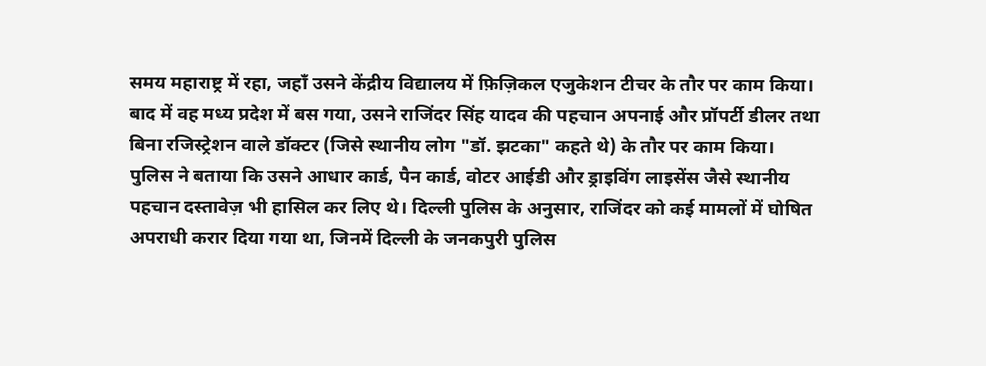समय महाराष्ट्र में रहा, जहाँ उसने केंद्रीय विद्यालय में फ़िज़िकल एजुकेशन टीचर के तौर पर काम किया। बाद में वह मध्य प्रदेश में बस गया, उसने राजिंदर सिंह यादव की पहचान अपनाई और प्रॉपर्टी डीलर तथा बिना रजिस्ट्रेशन वाले डॉक्टर (जिसे स्थानीय लोग "डॉ. झटका" कहते थे) के तौर पर काम किया।
पुलिस ने बताया कि उसने आधार कार्ड, पैन कार्ड, वोटर आईडी और ड्राइविंग लाइसेंस जैसे स्थानीय पहचान दस्तावेज़ भी हासिल कर लिए थे। दिल्ली पुलिस के अनुसार, राजिंदर को कई मामलों में घोषित अपराधी करार दिया गया था, जिनमें दिल्ली के जनकपुरी पुलिस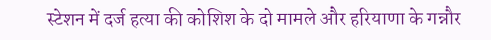स्टेशन में दर्ज हत्या की कोशिश के दो मामले और हरियाणा के गन्नौर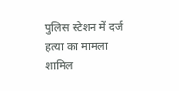पुलिस स्टेशन में दर्ज हत्या का मामला शामिल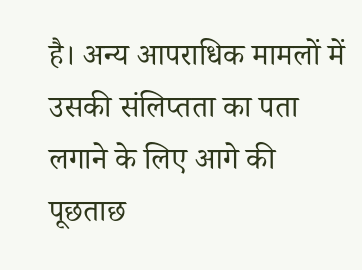है। अन्य आपराधिक मामलों में उसकी संलिप्तता का पता लगाने के लिए आगे की पूछताछ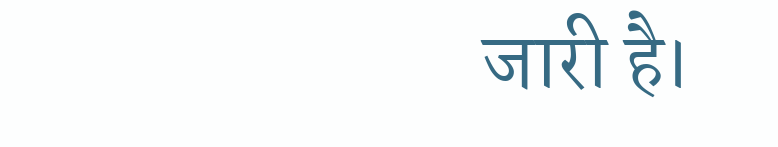जारी है।